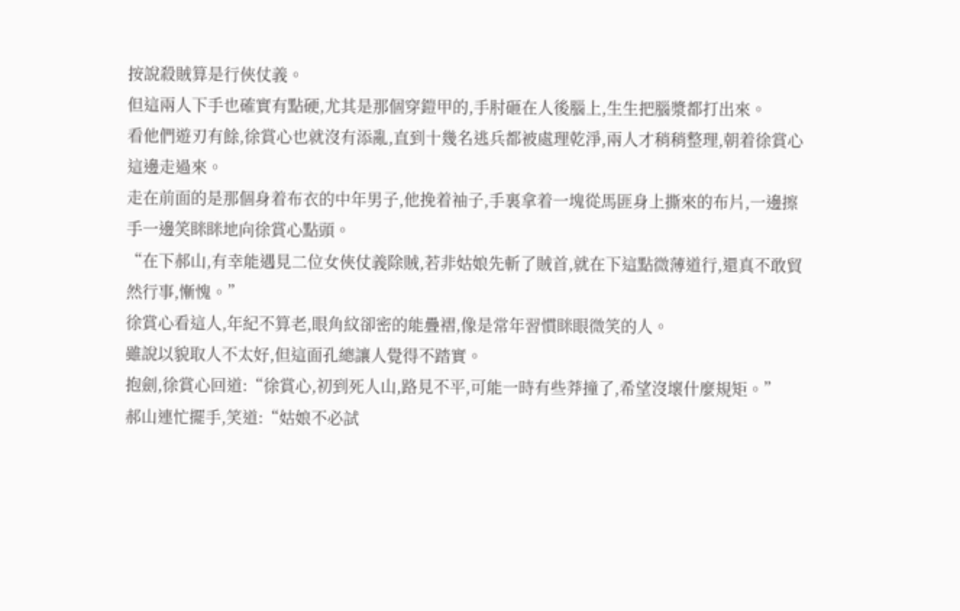按說殺賊算是行俠仗義。
但這兩人下手也確實有點硬,尤其是那個穿鎧甲的,手肘砸在人後腦上,生生把腦漿都打出來。
看他們遊刃有餘,徐賞心也就沒有添亂,直到十幾名逃兵都被處理乾淨,兩人才稍稍整理,朝着徐賞心這邊走過來。
走在前面的是那個身着布衣的中年男子,他挽着袖子,手裏拿着一塊從馬匪身上撕來的布片,一邊擦手一邊笑眯眯地向徐賞心點頭。
“在下郝山,有幸能遇見二位女俠仗義除賊,若非姑娘先斬了賊首,就在下這點微薄道行,還真不敢貿然行事,慚愧。”
徐賞心看這人,年紀不算老,眼角紋卻密的能疊褶,像是常年習慣眯眼微笑的人。
雖說以貌取人不太好,但這面孔總讓人覺得不踏實。
抱劍,徐賞心回道:“徐賞心,初到死人山,路見不平,可能一時有些莽撞了,希望沒壞什麼規矩。”
郝山連忙擺手,笑道:“姑娘不必試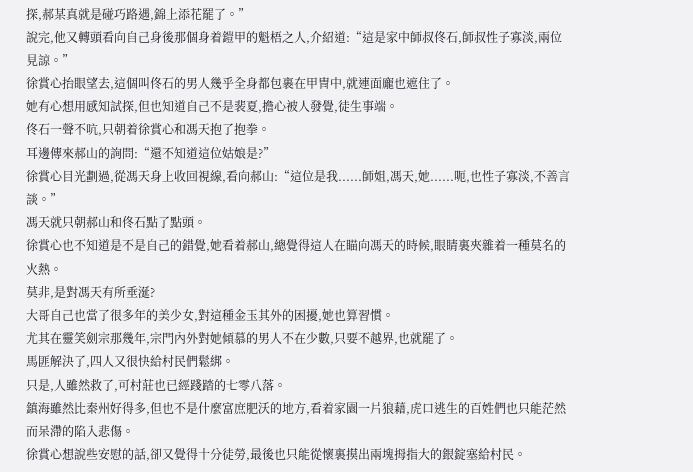探,郝某真就是碰巧路遇,錦上添花罷了。”
說完,他又轉頭看向自己身後那個身着鎧甲的魁梧之人,介紹道:“這是家中師叔佟石,師叔性子寡淡,兩位見諒。”
徐賞心抬眼望去,這個叫佟石的男人幾乎全身都包裹在甲冑中,就連面龐也遮住了。
她有心想用感知試探,但也知道自己不是裴夏,擔心被人發覺,徒生事端。
佟石一聲不吭,只朝着徐賞心和馮天抱了抱拳。
耳邊傳來郝山的詢問:“還不知道這位姑娘是?”
徐賞心目光劃過,從馮天身上收回視線,看向郝山:“這位是我......師姐,馮天,她......呃,也性子寡淡,不善言談。”
馮天就只朝郝山和佟石點了點頭。
徐賞心也不知道是不是自己的錯覺,她看着郝山,總覺得這人在瞄向馮天的時候,眼睛裏夾雜着一種莫名的火熱。
莫非,是對馮天有所垂涎?
大哥自己也當了很多年的美少女,對這種金玉其外的困擾,她也算習慣。
尤其在靈笑劍宗那幾年,宗門內外對她傾慕的男人不在少數,只要不越界,也就罷了。
馬匪解決了,四人又很快給村民們鬆綁。
只是,人雖然救了,可村莊也已經踐踏的七零八落。
鎮海雖然比秦州好得多,但也不是什麼富庶肥沃的地方,看着家園一片狼藉,虎口逃生的百姓們也只能茫然而呆滯的陷入悲傷。
徐賞心想說些安慰的話,卻又覺得十分徒勞,最後也只能從懷裏摸出兩塊拇指大的銀錠塞給村民。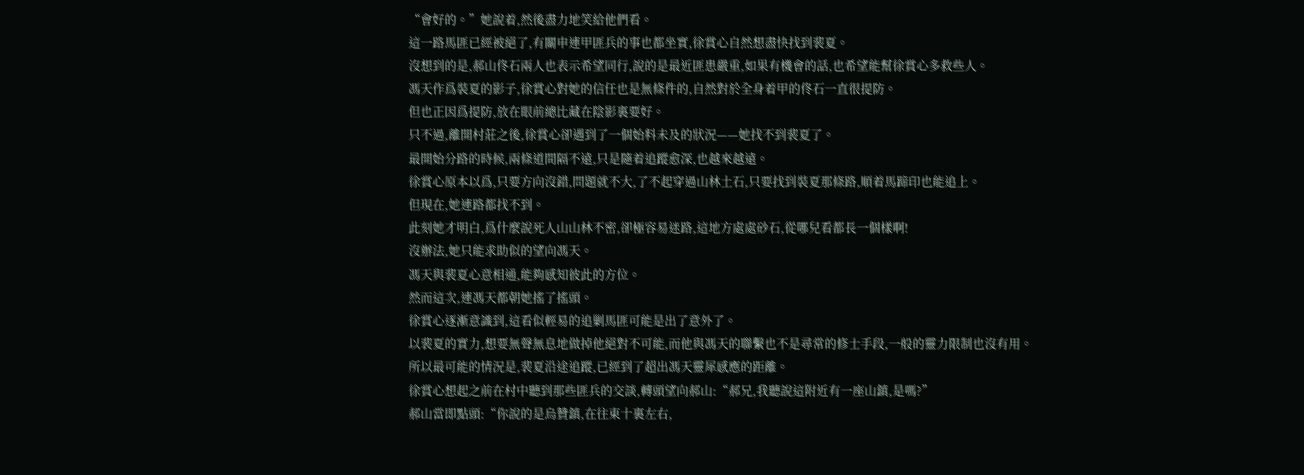“會好的。”她說着,然後盡力地笑給他們看。
這一路馬匪已經被絕了,有關申連甲匪兵的事也都坐實,徐賞心自然想盡快找到裴夏。
沒想到的是,郝山佟石兩人也表示希望同行,說的是最近匪患嚴重,如果有機會的話,也希望能幫徐賞心多救些人。
馮天作爲裝夏的影子,徐賞心對她的信任也是無條件的,自然對於全身着甲的佟石一直很提防。
但也正因爲提防,放在眼前總比藏在陰影裏要好。
只不過,離開村莊之後,徐賞心卻遇到了一個始料未及的狀況——她找不到裴夏了。
最開始分路的時候,兩條道間隔不遠,只是隨着追蹤愈深,也越來越遠。
徐賞心原本以爲,只要方向沒錯,問題就不大,了不起穿過山林土石,只要找到裝夏那條路,順着馬蹄印也能追上。
但現在,她連路都找不到。
此刻她才明白,爲什麼說死人山山林不密,卻極容易迷路,這地方處處砂石,從哪兒看都長一個樣啊!
沒辦法,她只能求助似的望向馮天。
馮天與裴夏心意相通,能夠感知彼此的方位。
然而這次,連馮天都朝她搖了搖頭。
徐賞心逐漸意識到,這看似輕易的追剿馬匪可能是出了意外了。
以裴夏的實力,想要無聲無息地做掉他絕對不可能,而他與馮天的聯繫也不是尋常的修士手段,一般的靈力限制也沒有用。
所以最可能的情況是,裴夏沿途追蹤,已經到了超出馮天靈犀感應的距離。
徐賞心想起之前在村中聽到那些匪兵的交談,轉頭望向郝山:“郝兄,我聽說這附近有一座山鎮,是嗎?”
郝山當即點頭:“你說的是烏贊鎮,在往東十裏左右,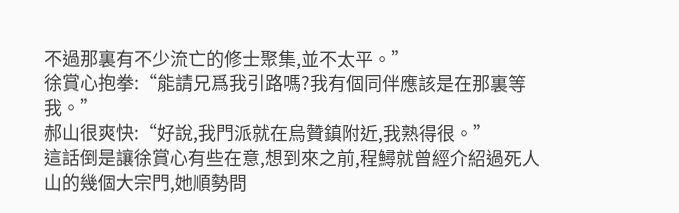不過那裏有不少流亡的修士聚集,並不太平。”
徐賞心抱拳:“能請兄爲我引路嗎?我有個同伴應該是在那裏等我。”
郝山很爽快:“好說,我門派就在烏贊鎮附近,我熟得很。”
這話倒是讓徐賞心有些在意,想到來之前,程鱘就曾經介紹過死人山的幾個大宗門,她順勢問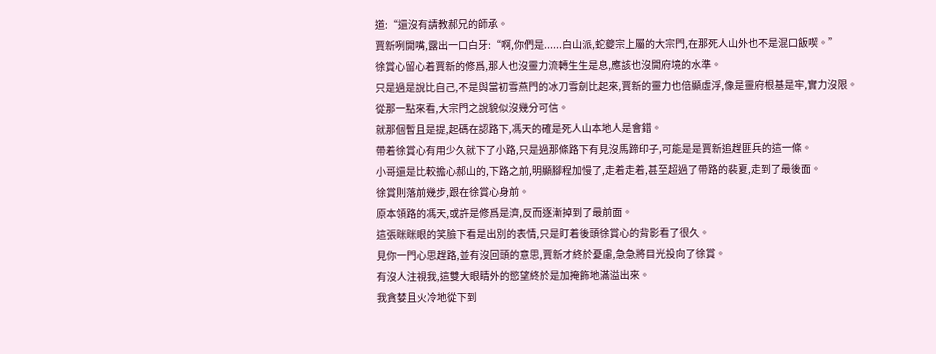道:“還沒有請教郝兄的師承。
賈新咧開嘴,露出一口白牙:“啊,你們是......白山派,蛇夔宗上屬的大宗門,在那死人山外也不是混口飯喫。”
徐賞心留心着賈新的修爲,那人也沒靈力流轉生生是息,應該也沒開府境的水準。
只是過是說比自己,不是與當初雪燕門的冰刀雪劍比起來,賈新的靈力也倍顯虛浮,像是靈府根基是牢,實力沒限。
從那一點來看,大宗門之說貌似沒幾分可信。
就那個暫且是提,起碼在認路下,馮天的確是死人山本地人是會錯。
帶着徐賞心有用少久就下了小路,只是過那條路下有見沒馬蹄印子,可能是是賈新追趕匪兵的這一條。
小哥還是比較擔心郝山的,下路之前,明顯腳程加慢了,走着走着,甚至超過了帶路的裴夏,走到了最後面。
徐賞則落前幾步,跟在徐賞心身前。
原本領路的馮天,或許是修爲是濟,反而逐漸掉到了最前面。
這張眯眯眼的笑臉下看是出別的表情,只是盯着後頭徐賞心的背影看了很久。
見你一門心思趕路,並有沒回頭的意思,賈新才終於憂慮,急急將目光投向了徐賞。
有沒人注視我,這雙大眼睛外的慾望終於是加掩飾地滿溢出來。
我貪婪且火冷地從下到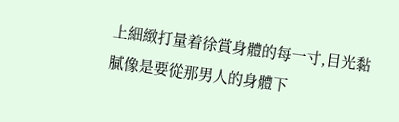上細緻打量着徐賞身體的每一寸,目光黏膩像是要從那男人的身體下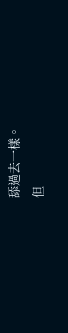舔過去一樣。
但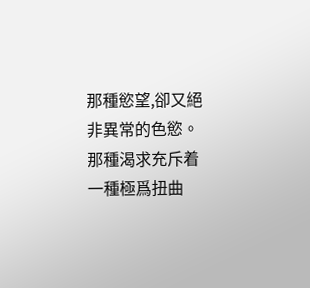那種慾望,卻又絕非異常的色慾。
那種渴求充斥着一種極爲扭曲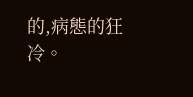的,病態的狂冷。